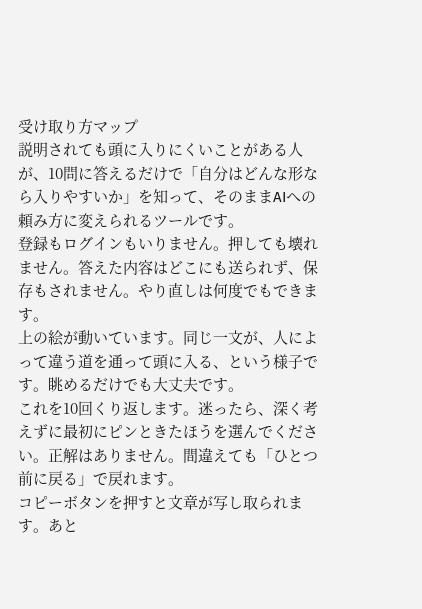受け取り方マップ
説明されても頭に入りにくいことがある人が、10問に答えるだけで「自分はどんな形なら入りやすいか」を知って、そのままAIへの頼み方に変えられるツールです。
登録もログインもいりません。押しても壊れません。答えた内容はどこにも送られず、保存もされません。やり直しは何度でもできます。
上の絵が動いています。同じ一文が、人によって違う道を通って頭に入る、という様子です。眺めるだけでも大丈夫です。
これを10回くり返します。迷ったら、深く考えずに最初にピンときたほうを選んでください。正解はありません。間違えても「ひとつ前に戻る」で戻れます。
コピーボタンを押すと文章が写し取られます。あと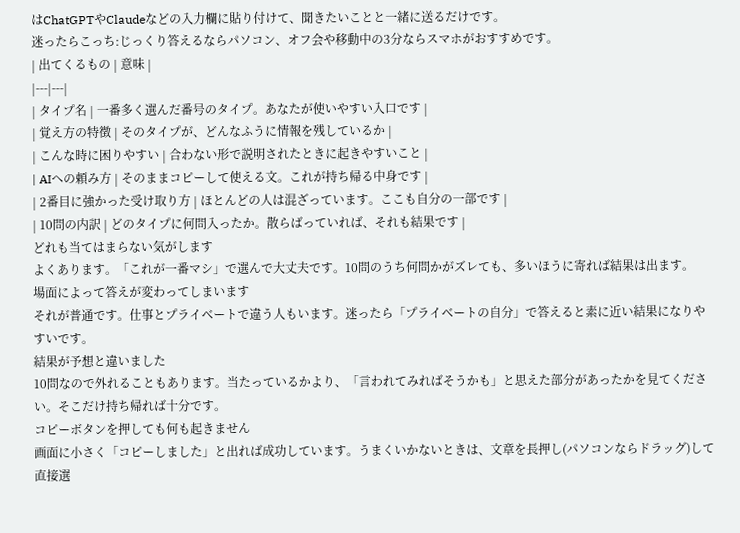はChatGPTやClaudeなどの入力欄に貼り付けて、聞きたいことと一緒に送るだけです。
迷ったらこっち:じっくり答えるならパソコン、オフ会や移動中の3分ならスマホがおすすめです。
| 出てくるもの | 意味 |
|---|---|
| タイプ名 | 一番多く選んだ番号のタイプ。あなたが使いやすい入口です |
| 覚え方の特徴 | そのタイプが、どんなふうに情報を残しているか |
| こんな時に困りやすい | 合わない形で説明されたときに起きやすいこと |
| AIへの頼み方 | そのままコピーして使える文。これが持ち帰る中身です |
| 2番目に強かった受け取り方 | ほとんどの人は混ざっています。ここも自分の一部です |
| 10問の内訳 | どのタイプに何問入ったか。散らばっていれば、それも結果です |
どれも当てはまらない気がします
よくあります。「これが一番マシ」で選んで大丈夫です。10問のうち何問かがズレても、多いほうに寄れば結果は出ます。
場面によって答えが変わってしまいます
それが普通です。仕事とプライベートで違う人もいます。迷ったら「プライベートの自分」で答えると素に近い結果になりやすいです。
結果が予想と違いました
10問なので外れることもあります。当たっているかより、「言われてみればそうかも」と思えた部分があったかを見てください。そこだけ持ち帰れば十分です。
コピーボタンを押しても何も起きません
画面に小さく「コピーしました」と出れば成功しています。うまくいかないときは、文章を長押し(パソコンならドラッグ)して直接選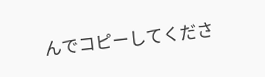んでコピーしてくださ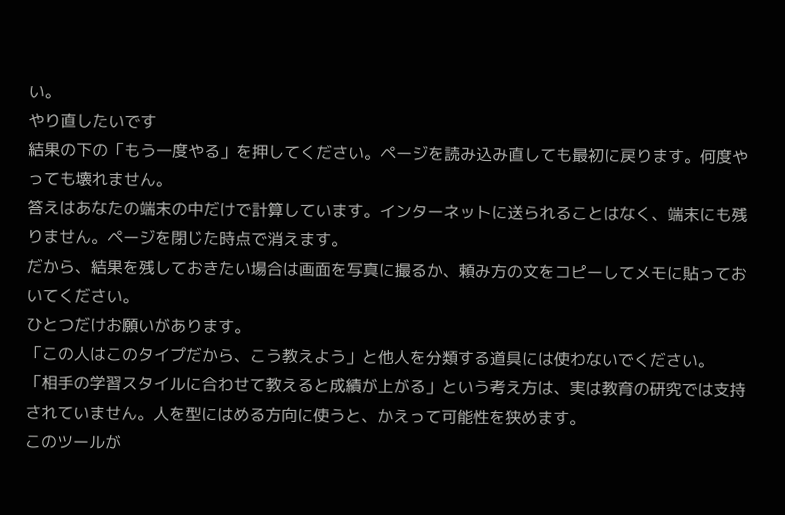い。
やり直したいです
結果の下の「もう一度やる」を押してください。ページを読み込み直しても最初に戻ります。何度やっても壊れません。
答えはあなたの端末の中だけで計算しています。インターネットに送られることはなく、端末にも残りません。ページを閉じた時点で消えます。
だから、結果を残しておきたい場合は画面を写真に撮るか、頼み方の文をコピーしてメモに貼っておいてください。
ひとつだけお願いがあります。
「この人はこのタイプだから、こう教えよう」と他人を分類する道具には使わないでください。
「相手の学習スタイルに合わせて教えると成績が上がる」という考え方は、実は教育の研究では支持されていません。人を型にはめる方向に使うと、かえって可能性を狭めます。
このツールが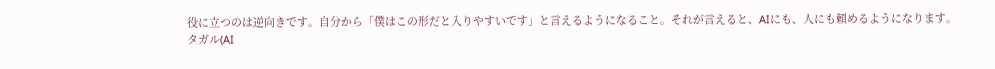役に立つのは逆向きです。自分から「僕はこの形だと入りやすいです」と言えるようになること。それが言えると、AIにも、人にも頼めるようになります。
タガル(AI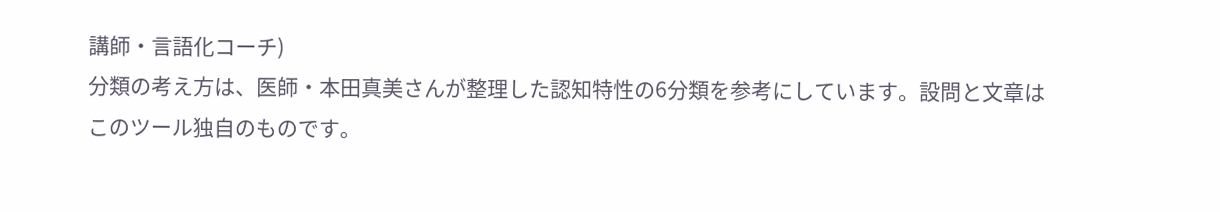講師・言語化コーチ)
分類の考え方は、医師・本田真美さんが整理した認知特性の6分類を参考にしています。設問と文章はこのツール独自のものです。